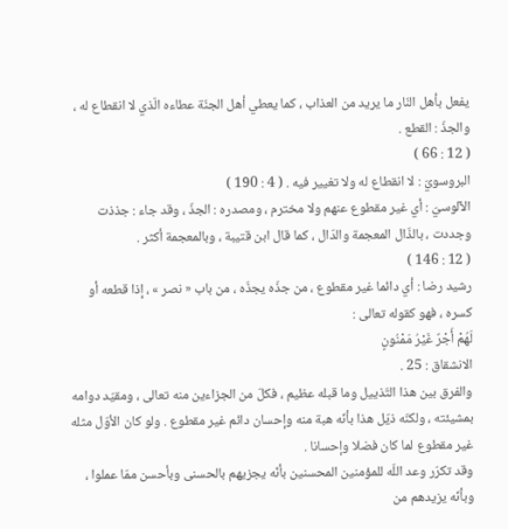يفعل بأهل النّار ما يريد من العذاب ، كما يعطي أهل الجنّة عطاءه الّذي لا انقطاع له ، والجذّ : القطع .
( 12 : 66 )
البروسويّ : لا انقطاع له ولا تغيير فيه . ( 4 : 190 )
الآلوسيّ : أي غير مقطوع عنهم ولا مخترم ، ومصدره : الجذّ ، وقد جاء : جذذت وجددت ، بالذّال المعجمة والدّال ، كما قال ابن قتيبة ، وبالمعجمة أكثر .
( 12 : 146 )
رشيد رضا : أي دائما غير مقطوع ، من جذّه يجذّه ، من باب « نصر » ، إذا قطعه أو كسره ، فهو كقوله تعالى :
لَهُمْ أَجْرٌ غَيْرُ مَمْنُونٍ
الانشقاق : 25 .
والفرق بين هذا التّذييل وما قبله عظيم ، فكلّ من الجزاءين منه تعالى ، ومقيّد دوامه بمشيئته ، ولكنّه ذيّل هذا بأنّه هبة منه وإحسان دائم غير مقطوع . ولو كان الأوّل مثله غير مقطوع لما كان فضلا وإحسانا .
وقد تكرّر وعد اللّه للمؤمنين المحسنين بأنّه يجزيهم بالحسنى وبأحسن ممّا عملوا ، وبأنّه يزيدهم من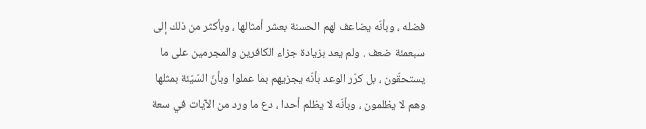فضله ، وبأنّه يضاعف لهم الحسنة بعشر أمثالها ، وبأكثر من ذلك إلى سبعمئة ضعف . ولم يعد بزيادة جزاء الكافرين والمجرمين على ما يستحقّون ، بل كرّر الوعد بأنّه يجزيهم بما عملوا وبأنّ السّيّئة بمثلها وهم لا يظلمون ، وبأنّه لا يظلم أحدا ، دع ما ورد من الآيات في سعة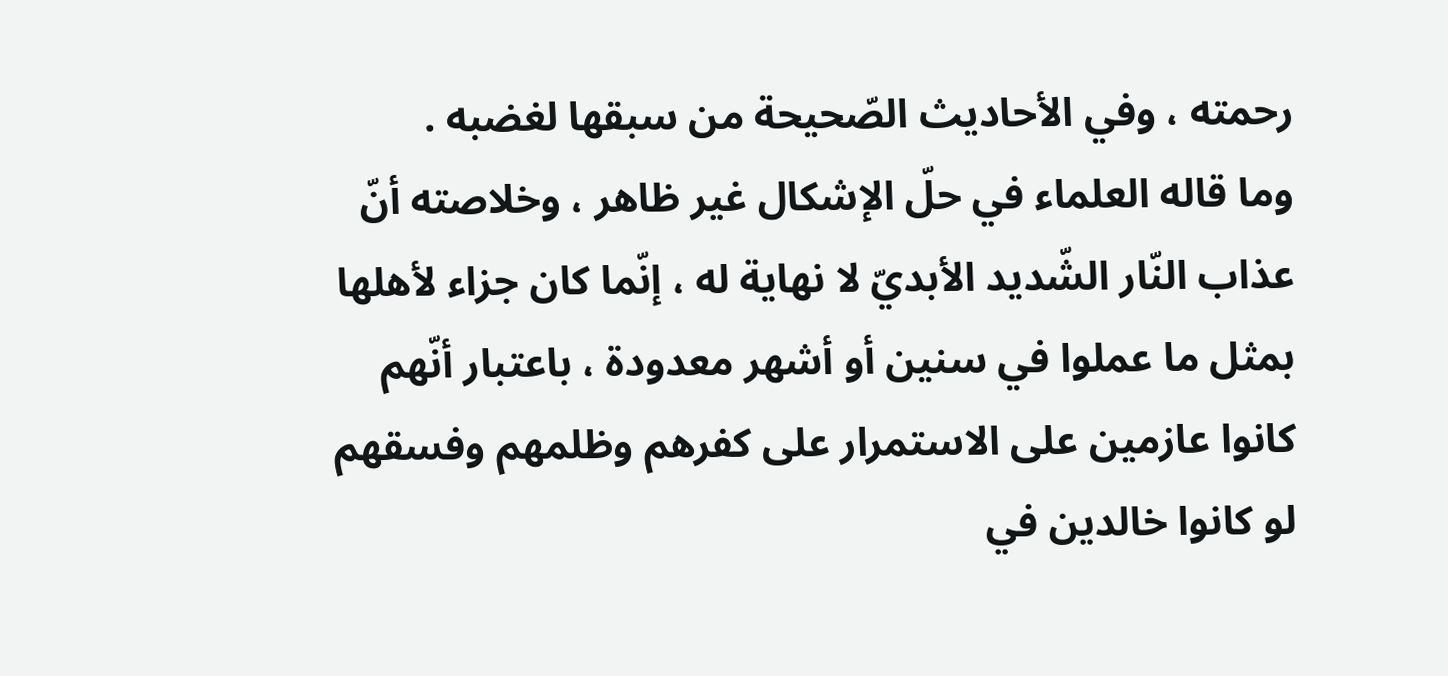رحمته ، وفي الأحاديث الصّحيحة من سبقها لغضبه .
وما قاله العلماء في حلّ الإشكال غير ظاهر ، وخلاصته أنّ عذاب النّار الشّديد الأبديّ لا نهاية له ، إنّما كان جزاء لأهلها بمثل ما عملوا في سنين أو أشهر معدودة ، باعتبار أنّهم كانوا عازمين على الاستمرار على كفرهم وظلمهم وفسقهم لو كانوا خالدين في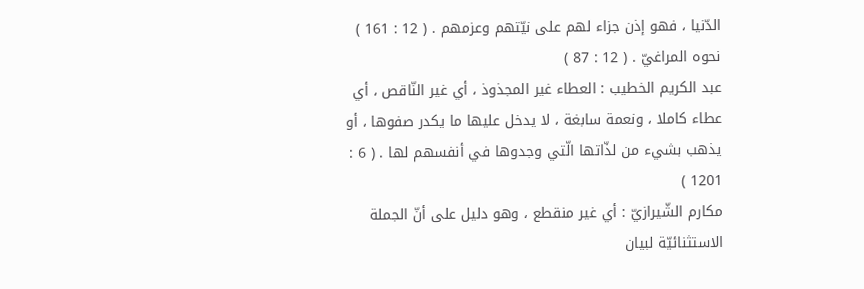الدّنيا ، فهو إذن جزاء لهم على نيّتهم وعزمهم . ( 12 : 161 )
نحوه المراغيّ . ( 12 : 87 )
عبد الكريم الخطيب : العطاء غير المجذوذ ، أي غير النّاقص ، أي عطاء كاملا ، ونعمة سابغة ، لا يدخل عليها ما يكدر صفوها ، أو يذهب بشيء من لذّاتها الّتي وجدوها في أنفسهم لها . ( 6 : 1201 )
مكارم الشّيرازيّ : أي غير منقطع ، وهو دليل على أنّ الجملة الاستثنائيّة لبيان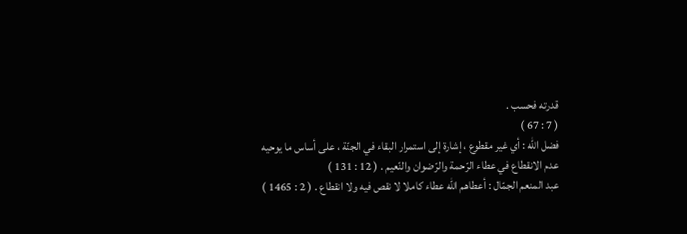قدرته فحسب .
( 7 : 67 )
فضل اللّه : أي غير مقطوع ، إشارة إلى استمرار البقاء في الجنّة ، على أساس ما يوحيه عدم الانقطاع في عطاء الرّحمة والرّضوان والنّعيم . ( 12 : 131 )
عبد المنعم الجمّال : أعطاهم اللّه عطاء كاملا لا نقص فيه ولا انقطاع . ( 2 : 1465 )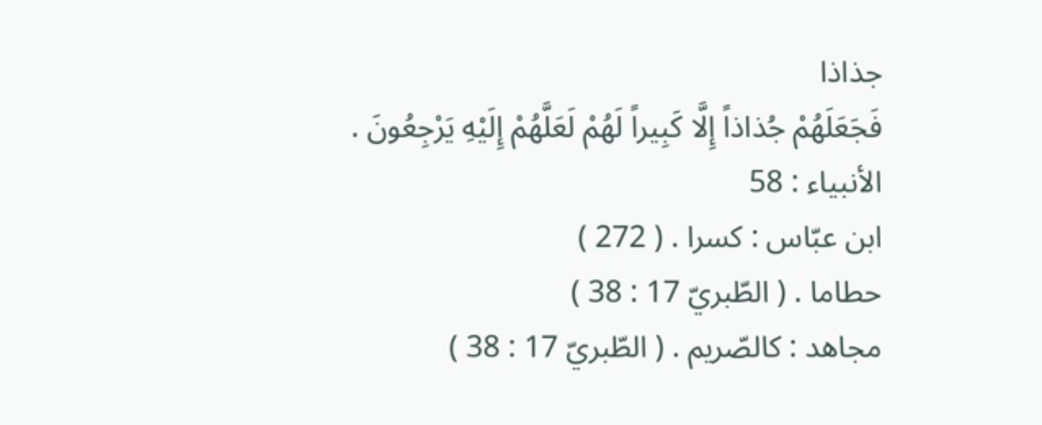جذاذا
فَجَعَلَهُمْ جُذاذاً إِلَّا كَبِيراً لَهُمْ لَعَلَّهُمْ إِلَيْهِ يَرْجِعُونَ .
الأنبياء : 58
ابن عبّاس : كسرا . ( 272 )
حطاما . ( الطّبريّ 17 : 38 )
مجاهد : كالصّريم . ( الطّبريّ 17 : 38 )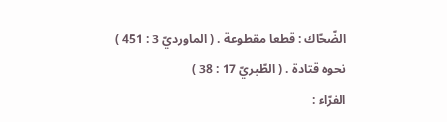الضّحّاك : قطعا مقطوعة . ( الماورديّ 3 : 451 )
نحوه قتادة . ( الطّبريّ 17 : 38 )
الفرّاء :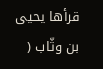قرأها يحيى بن وثّاب (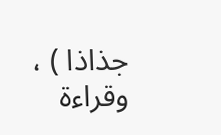جذاذا ) ، وقراءة